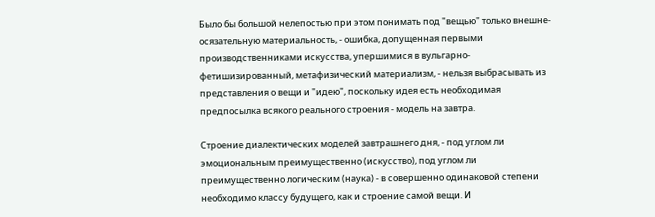Было бы большой нелепостью при этом понимать под "вещью" только внешне-осязательную материальность, - ошибка, допущенная первыми производственниками искусства, упершимися в вульгарно-фетишизированный, метафизический материализм, - нельзя выбрасывать из представления о вещи и "идею", поскольку идея есть необходимая предпосылка всякого реального строения - модель на завтра.

Строение диалектических моделей завтрашнего дня, - под углом ли эмоциональным преимущественно (искусство), под углом ли преимущественно логическим (наука) - в совершенно одинаковой степени необходимо классу будущего, как и строение самой вещи. И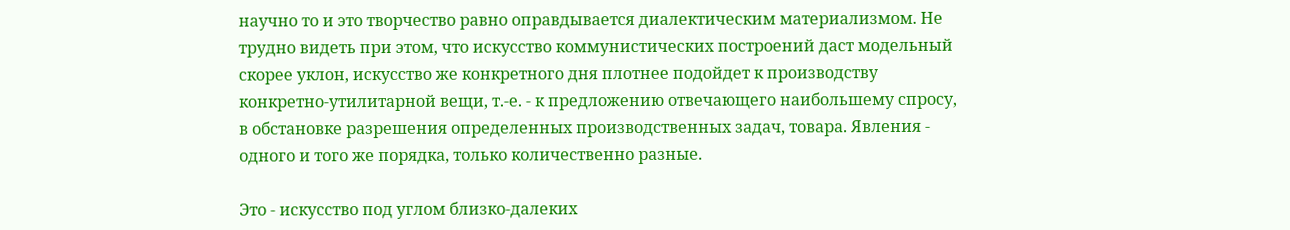научно то и это творчество равно оправдывается диалектическим материализмом. Не трудно видеть при этом, что искусство коммунистических построений даст модельный скорее уклон, искусство же конкретного дня плотнее подойдет к производству конкретно-утилитарной вещи, т.-е. - к предложению отвечающего наибольшему спросу, в обстановке разрешения определенных производственных задач, товара. Явления - одного и того же порядка, только количественно разные.

Это - искусство под углом близко-далеких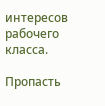интересов рабочего класса.

Пропасть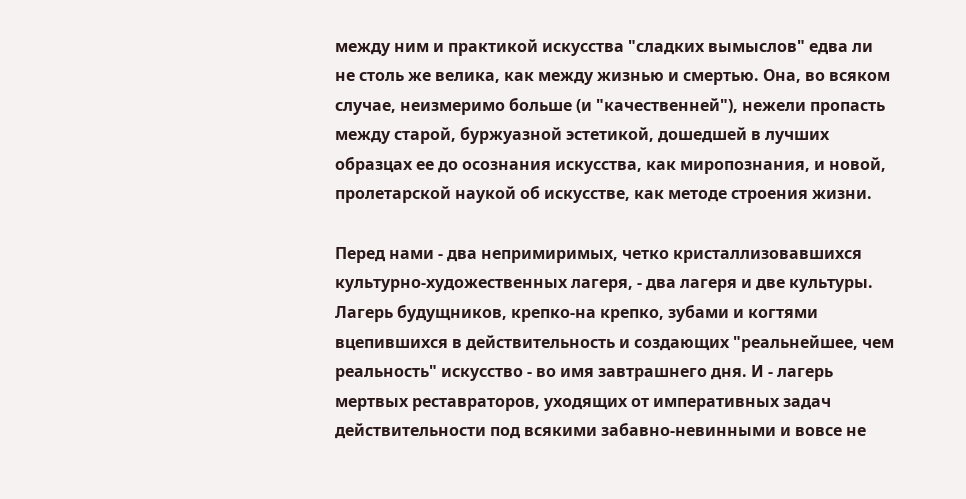между ним и практикой искусства "сладких вымыслов" едва ли не столь же велика, как между жизнью и смертью. Она, во всяком случае, неизмеримо больше (и "качественней"), нежели пропасть между старой, буржуазной эстетикой, дошедшей в лучших образцах ее до осознания искусства, как миропознания, и новой, пролетарской наукой об искусстве, как методе строения жизни.

Перед нами - два непримиримых, четко кристаллизовавшихся культурно-художественных лагеря, - два лагеря и две культуры. Лагерь будущников, крепко-на крепко, зубами и когтями вцепившихся в действительность и создающих "реальнейшее, чем реальность" искусство - во имя завтрашнего дня. И - лагерь мертвых реставраторов, уходящих от императивных задач действительности под всякими забавно-невинными и вовсе не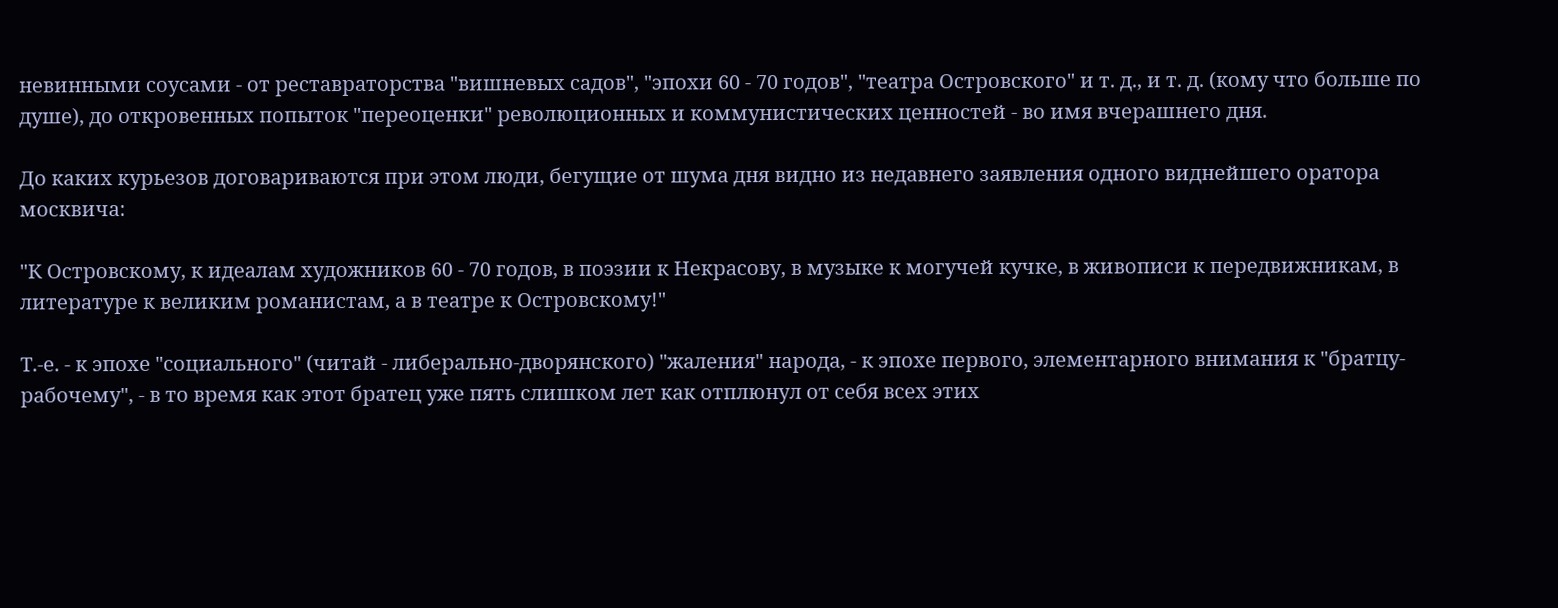невинными соусами - от реставраторства "вишневых садов", "эпохи 60 - 70 годов", "театра Островского" и т. д., и т. д. (кому что больше по душе), до откровенных попыток "переоценки" революционных и коммунистических ценностей - во имя вчерашнего дня.

До каких курьезов договариваются при этом люди, бегущие от шума дня видно из недавнего заявления одного виднейшего оратора москвича:

"К Островскому, к идеалам художников 60 - 70 годов, в поэзии к Некрасову, в музыке к могучей кучке, в живописи к передвижникам, в литературе к великим романистам, а в театре к Островскому!"

Т.-е. - к эпохе "социального" (читай - либерально-дворянского) "жаления" народа, - к эпохе первого, элементарного внимания к "братцу-рабочему", - в то время как этот братец уже пять слишком лет как отплюнул от себя всех этих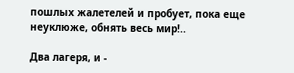пошлых жалетелей и пробует, пока еще неуклюже, обнять весь мир!..

Два лагеря, и -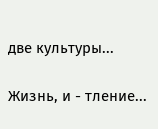две культуры...

Жизнь, и - тление...